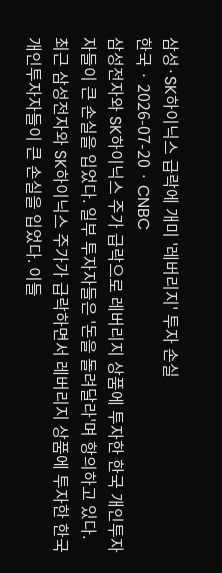삼성·SK하이닉스 급락에 개미 '레버리지' 투자 손실
한국 · 2026-07-20 · CNBC
삼성전자와 SK하이닉스 주가 급락으로 레버리지 상품에 투자한 한국 개인투자자들이 큰 손실을 입었다. 일부 투자자들은 '돈을 돌려달라'며 항의하고 있다.
최근 삼성전자와 SK하이닉스 주가가 급락하면서 레버리지 상품에 투자한 한국 개인투자자들이 큰 손실을 입었다. 이들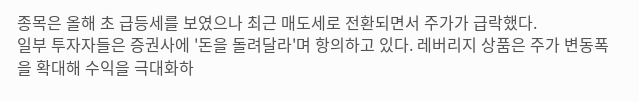종목은 올해 초 급등세를 보였으나 최근 매도세로 전환되면서 주가가 급락했다.
일부 투자자들은 증권사에 '돈을 돌려달라'며 항의하고 있다. 레버리지 상품은 주가 변동폭을 확대해 수익을 극대화하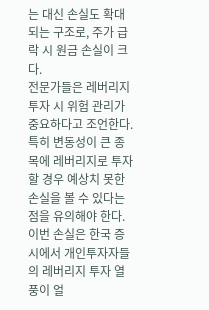는 대신 손실도 확대되는 구조로, 주가 급락 시 원금 손실이 크다.
전문가들은 레버리지 투자 시 위험 관리가 중요하다고 조언한다. 특히 변동성이 큰 종목에 레버리지로 투자할 경우 예상치 못한 손실을 볼 수 있다는 점을 유의해야 한다.
이번 손실은 한국 증시에서 개인투자자들의 레버리지 투자 열풍이 얼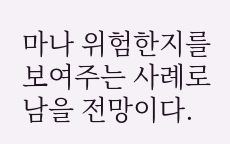마나 위험한지를 보여주는 사례로 남을 전망이다.